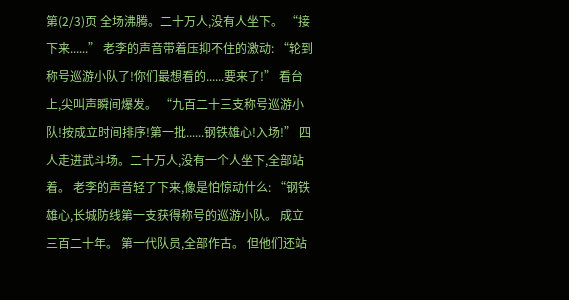第(2/3)页 全场沸腾。二十万人,没有人坐下。 “接下来......” 老李的声音带着压抑不住的激动: “轮到称号巡游小队了!你们最想看的......要来了!” 看台上,尖叫声瞬间爆发。 “九百二十三支称号巡游小队!按成立时间排序!第一批......钢铁雄心!入场!” 四人走进武斗场。二十万人,没有一个人坐下,全部站着。 老李的声音轻了下来,像是怕惊动什么: “钢铁雄心,长城防线第一支获得称号的巡游小队。 成立三百二十年。 第一代队员,全部作古。 但他们还站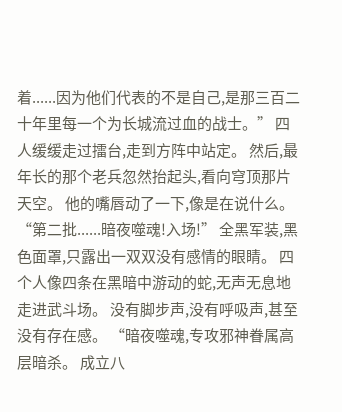着......因为他们代表的不是自己,是那三百二十年里每一个为长城流过血的战士。” 四人缓缓走过擂台,走到方阵中站定。 然后,最年长的那个老兵忽然抬起头,看向穹顶那片天空。 他的嘴唇动了一下,像是在说什么。 “第二批......暗夜噬魂!入场!” 全黑军装,黑色面罩,只露出一双双没有感情的眼睛。 四个人像四条在黑暗中游动的蛇,无声无息地走进武斗场。 没有脚步声,没有呼吸声,甚至没有存在感。 “暗夜噬魂,专攻邪神眷属高层暗杀。 成立八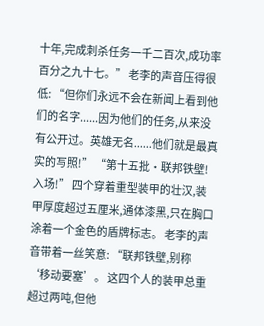十年,完成刺杀任务一千二百次,成功率百分之九十七。” 老李的声音压得很低: “但你们永远不会在新闻上看到他们的名字......因为他们的任务,从来没有公开过。英雄无名......他们就是最真实的写照!” “第十五批·联邦铁壁!入场!” 四个穿着重型装甲的壮汉,装甲厚度超过五厘米,通体漆黑,只在胸口涂着一个金色的盾牌标志。 老李的声音带着一丝笑意: “联邦铁壁,别称‘移动要塞’。 这四个人的装甲总重超过两吨,但他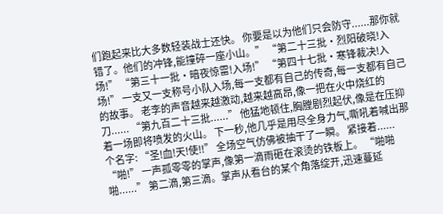们跑起来比大多数轻装战士还快。 你要是以为他们只会防守......那你就错了。他们的冲锋,能撞碎一座小山。” “第二十三批·烈阳破晓!入场!” “第三十一批·暗夜惊雷!入场!” “第四十七批·寒锋裁决!入场!” 一支又一支称号小队入场,每一支都有自己的传奇,每一支都有自己的故事。 老李的声音越来越激动,越来越高昂,像一把在火中烧红的刀...... “第九百二十三批......” 他猛地顿住,胸膛剧烈起伏,像是在压抑着一场即将喷发的火山。 下一秒,他几乎是用尽全身力气,嘶吼着喊出那个名字: “圣!血!天!使!!” 全场空气仿佛被抽干了一瞬。 紧接着...... “啪!” 一声孤零零的掌声,像第一滴雨砸在滚烫的铁板上。 “啪啪啪......” 第二滴,第三滴。掌声从看台的某个角落绽开,迅速蔓延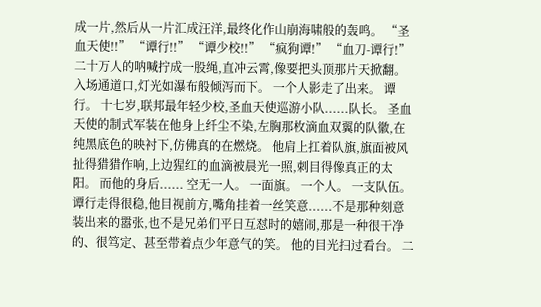成一片,然后从一片汇成汪洋,最终化作山崩海啸般的轰鸣。 “圣血天使!!” “谭行!!” “谭少校!!” “疯狗谭!” “血刀-谭行!” 二十万人的呐喊拧成一股绳,直冲云霄,像要把头顶那片天掀翻。 入场通道口,灯光如瀑布般倾泻而下。 一个人影走了出来。 谭行。 十七岁,联邦最年轻少校,圣血天使巡游小队......队长。 圣血天使的制式军装在他身上纤尘不染,左胸那枚滴血双翼的队徽,在纯黑底色的映衬下,仿佛真的在燃烧。 他肩上扛着队旗,旗面被风扯得猎猎作响,上边猩红的血滴被晨光一照,刺目得像真正的太阳。 而他的身后...... 空无一人。 一面旗。 一个人。 一支队伍。 谭行走得很稳,他目视前方,嘴角挂着一丝笑意......不是那种刻意装出来的嚣张,也不是兄弟们平日互怼时的嬉闹,那是一种很干净的、很笃定、甚至带着点少年意气的笑。 他的目光扫过看台。 二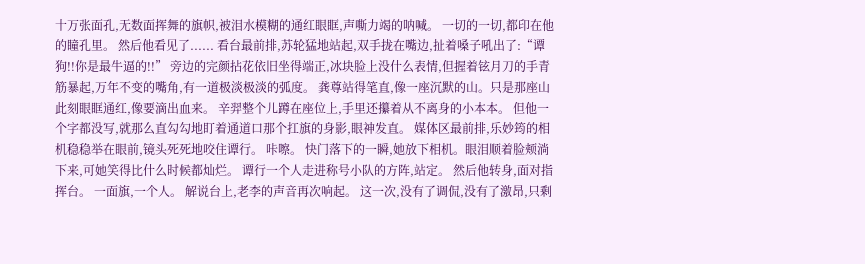十万张面孔,无数面挥舞的旗帜,被泪水模糊的通红眼眶,声嘶力竭的呐喊。 一切的一切,都印在他的瞳孔里。 然后他看见了...... 看台最前排,苏轮猛地站起,双手拢在嘴边,扯着嗓子吼出了:“谭狗!!你是最牛逼的!!” 旁边的完颜拈花依旧坐得端正,冰块脸上没什么表情,但握着铉月刀的手青筋暴起,万年不变的嘴角,有一道极淡极淡的弧度。 龚尊站得笔直,像一座沉默的山。只是那座山此刻眼眶通红,像要滴出血来。 辛羿整个儿蹲在座位上,手里还攥着从不离身的小本本。 但他一个字都没写,就那么直勾勾地盯着通道口那个扛旗的身影,眼神发直。 媒体区最前排,乐妙筠的相机稳稳举在眼前,镜头死死地咬住谭行。 咔嚓。 快门落下的一瞬,她放下相机。眼泪顺着脸颊淌下来,可她笑得比什么时候都灿烂。 谭行一个人走进称号小队的方阵,站定。 然后他转身,面对指挥台。 一面旗,一个人。 解说台上,老李的声音再次响起。 这一次,没有了调侃,没有了激昂,只剩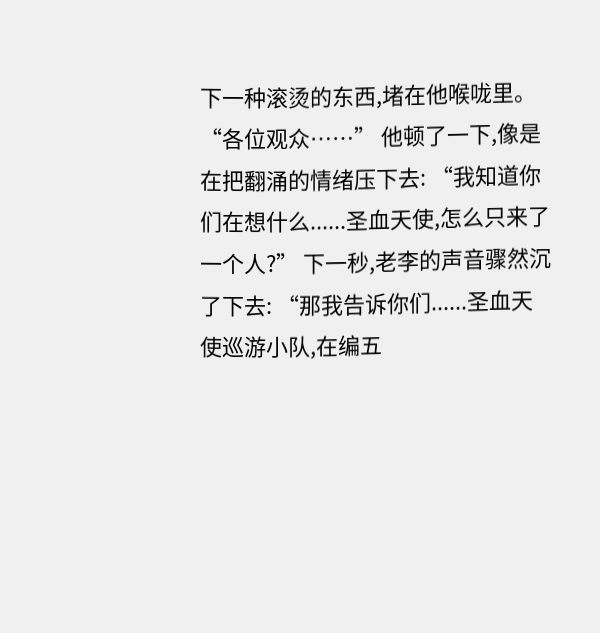下一种滚烫的东西,堵在他喉咙里。 “各位观众……” 他顿了一下,像是在把翻涌的情绪压下去: “我知道你们在想什么......圣血天使,怎么只来了一个人?” 下一秒,老李的声音骤然沉了下去: “那我告诉你们......圣血天使巡游小队,在编五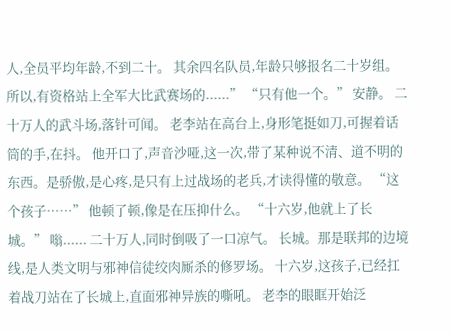人,全员平均年龄,不到二十。 其余四名队员,年龄只够报名二十岁组。 所以,有资格站上全军大比武赛场的......” “只有他一个。” 安静。 二十万人的武斗场,落针可闻。 老李站在高台上,身形笔挺如刀,可握着话筒的手,在抖。 他开口了,声音沙哑,这一次,带了某种说不清、道不明的东西。是骄傲,是心疼,是只有上过战场的老兵,才读得懂的敬意。 “这个孩子……” 他顿了顿,像是在压抑什么。 “十六岁,他就上了长城。” 嗡...... 二十万人,同时倒吸了一口凉气。 长城。那是联邦的边境线,是人类文明与邪神信徒绞肉厮杀的修罗场。 十六岁,这孩子,已经扛着战刀站在了长城上,直面邪神异族的嘶吼。 老李的眼眶开始泛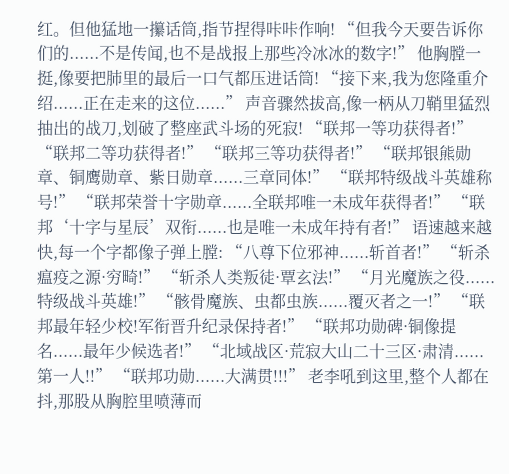红。但他猛地一攥话筒,指节捏得咔咔作响! “但我今天要告诉你们的......不是传闻,也不是战报上那些冷冰冰的数字!” 他胸膛一挺,像要把肺里的最后一口气都压进话筒! “接下来,我为您隆重介绍......正在走来的这位......” 声音骤然拔高,像一柄从刀鞘里猛烈抽出的战刀,划破了整座武斗场的死寂! “联邦一等功获得者!” “联邦二等功获得者!” “联邦三等功获得者!” “联邦银熊勋章、铜鹰勋章、紫日勋章......三章同体!” “联邦特级战斗英雄称号!” “联邦荣誉十字勋章......全联邦唯一未成年获得者!” “联邦‘十字与星辰’双衔......也是唯一未成年持有者!” 语速越来越快,每一个字都像子弹上膛: “八尊下位邪神......斩首者!” “斩杀瘟疫之源·穷畸!” “斩杀人类叛徒·覃玄法!” “月光魔族之役......特级战斗英雄!” “骸骨魔族、虫都虫族......覆灭者之一!” “联邦最年轻少校!军衔晋升纪录保持者!” “联邦功勋碑·铜像提名......最年少候选者!” “北域战区·荒寂大山二十三区·肃清......第一人!!” “联邦功勋......大满贯!!!” 老李吼到这里,整个人都在抖,那股从胸腔里喷薄而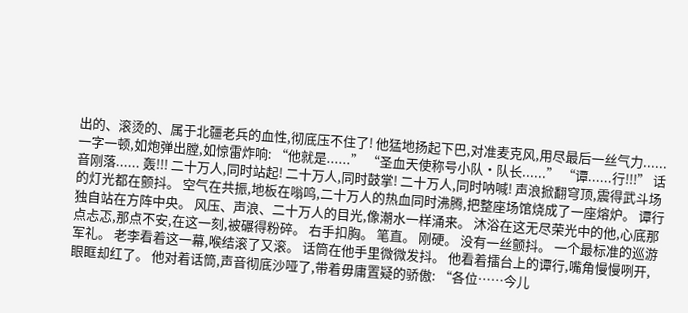出的、滚烫的、属于北疆老兵的血性,彻底压不住了! 他猛地扬起下巴,对准麦克风,用尽最后一丝气力......一字一顿,如炮弹出膛,如惊雷炸响: “他就是......” “圣血天使称号小队·队长......” “谭......行!!!” 话音刚落...... 轰!!! 二十万人,同时站起! 二十万人,同时鼓掌! 二十万人,同时呐喊! 声浪掀翻穹顶,震得武斗场的灯光都在颤抖。 空气在共振,地板在嗡鸣,二十万人的热血同时沸腾,把整座场馆烧成了一座熔炉。 谭行独自站在方阵中央。 风压、声浪、二十万人的目光,像潮水一样涌来。 沐浴在这无尽荣光中的他,心底那点忐忑,那点不安,在这一刻,被碾得粉碎。 右手扣胸。 笔直。 刚硬。 没有一丝颤抖。 一个最标准的巡游军礼。 老李看着这一幕,喉结滚了又滚。 话筒在他手里微微发抖。 他看着擂台上的谭行,嘴角慢慢咧开,眼眶却红了。 他对着话筒,声音彻底沙哑了,带着毋庸置疑的骄傲: “各位……今儿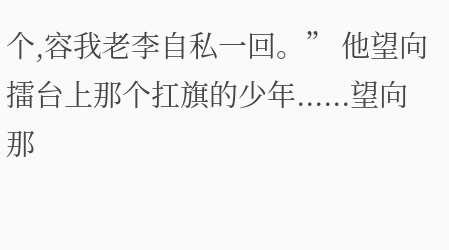个,容我老李自私一回。” 他望向擂台上那个扛旗的少年......望向那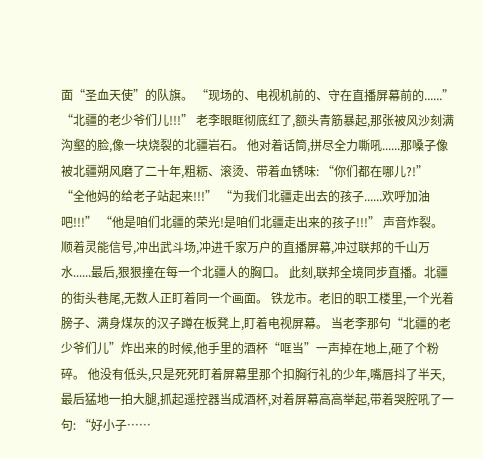面“圣血天使”的队旗。 “现场的、电视机前的、守在直播屏幕前的......” “北疆的老少爷们儿!!!” 老李眼眶彻底红了,额头青筋暴起,那张被风沙刻满沟壑的脸,像一块烧裂的北疆岩石。 他对着话筒,拼尽全力嘶吼......那嗓子像被北疆朔风磨了二十年,粗粝、滚烫、带着血锈味: “你们都在哪儿?!” “全他妈的给老子站起来!!!” “为我们北疆走出去的孩子......欢呼加油吧!!!” “他是咱们北疆的荣光!是咱们北疆走出来的孩子!!!” 声音炸裂。顺着灵能信号,冲出武斗场,冲进千家万户的直播屏幕,冲过联邦的千山万水......最后,狠狠撞在每一个北疆人的胸口。 此刻,联邦全境同步直播。北疆的街头巷尾,无数人正盯着同一个画面。 铁龙市。老旧的职工楼里,一个光着膀子、满身煤灰的汉子蹲在板凳上,盯着电视屏幕。 当老李那句“北疆的老少爷们儿”炸出来的时候,他手里的酒杯“哐当”一声掉在地上,砸了个粉碎。 他没有低头,只是死死盯着屏幕里那个扣胸行礼的少年,嘴唇抖了半天,最后猛地一拍大腿,抓起遥控器当成酒杯,对着屏幕高高举起,带着哭腔吼了一句: “好小子……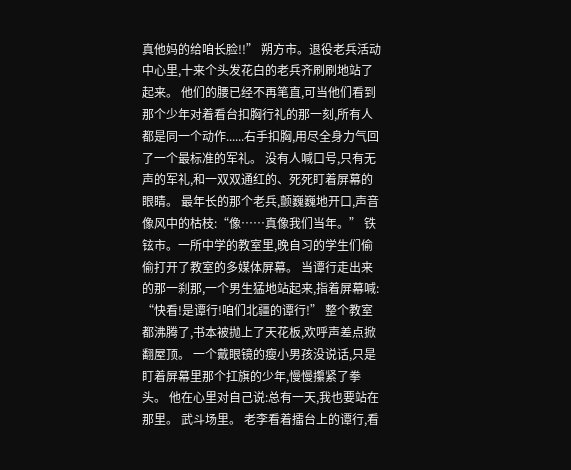真他妈的给咱长脸!!” 朔方市。退役老兵活动中心里,十来个头发花白的老兵齐刷刷地站了起来。 他们的腰已经不再笔直,可当他们看到那个少年对着看台扣胸行礼的那一刻,所有人都是同一个动作......右手扣胸,用尽全身力气回了一个最标准的军礼。 没有人喊口号,只有无声的军礼,和一双双通红的、死死盯着屏幕的眼睛。 最年长的那个老兵,颤巍巍地开口,声音像风中的枯枝:“像……真像我们当年。” 铁铉市。一所中学的教室里,晚自习的学生们偷偷打开了教室的多媒体屏幕。 当谭行走出来的那一刹那,一个男生猛地站起来,指着屏幕喊: “快看!是谭行!咱们北疆的谭行!” 整个教室都沸腾了,书本被抛上了天花板,欢呼声差点掀翻屋顶。 一个戴眼镜的瘦小男孩没说话,只是盯着屏幕里那个扛旗的少年,慢慢攥紧了拳头。 他在心里对自己说:总有一天,我也要站在那里。 武斗场里。 老李看着擂台上的谭行,看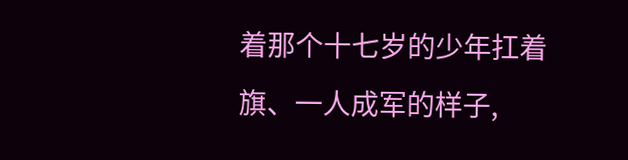着那个十七岁的少年扛着旗、一人成军的样子,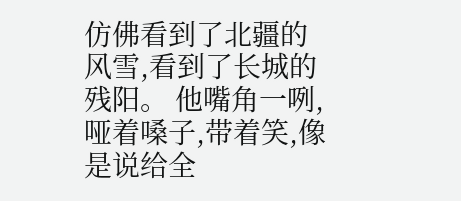仿佛看到了北疆的风雪,看到了长城的残阳。 他嘴角一咧,哑着嗓子,带着笑,像是说给全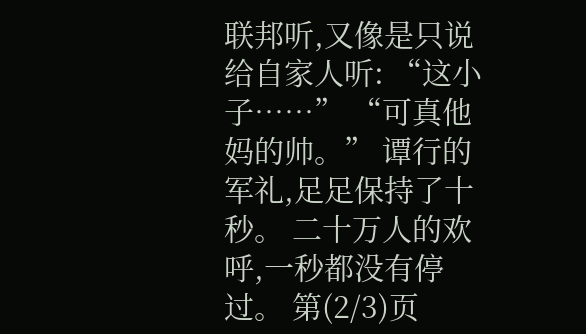联邦听,又像是只说给自家人听: “这小子……” “可真他妈的帅。” 谭行的军礼,足足保持了十秒。 二十万人的欢呼,一秒都没有停过。 第(2/3)页